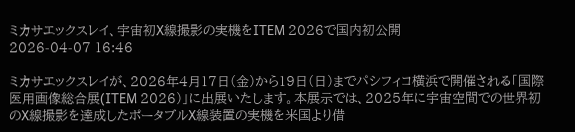ミカサエックスレイ、宇宙初X線撮影の実機をITEM 2026で国内初公開
2026-04-07 16:46

ミカサエックスレイが、2026年4月17日(金)から19日(日)までパシフィコ横浜で開催される「国際医用画像総合展(ITEM 2026)」に出展いたします。本展示では、2025年に宇宙空間での世界初のX線撮影を達成したポータブルX線装置の実機を米国より借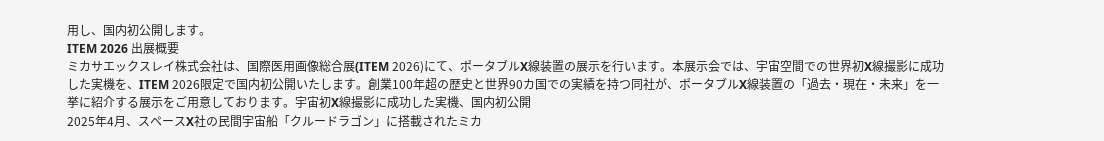用し、国内初公開します。
ITEM 2026 出展概要
ミカサエックスレイ株式会社は、国際医用画像総合展(ITEM 2026)にて、ポータブルX線装置の展示を行います。本展示会では、宇宙空間での世界初X線撮影に成功した実機を、ITEM 2026限定で国内初公開いたします。創業100年超の歴史と世界90カ国での実績を持つ同社が、ポータブルX線装置の「過去・現在・未来」を一挙に紹介する展示をご用意しております。宇宙初X線撮影に成功した実機、国内初公開
2025年4月、スペースX社の民間宇宙船「クルードラゴン」に搭載されたミカ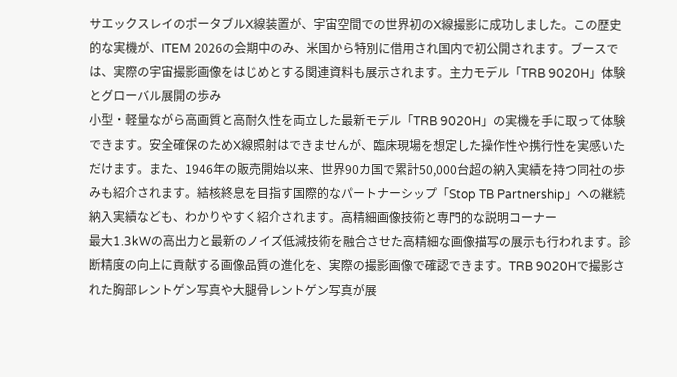サエックスレイのポータブルX線装置が、宇宙空間での世界初のX線撮影に成功しました。この歴史的な実機が、ITEM 2026の会期中のみ、米国から特別に借用され国内で初公開されます。ブースでは、実際の宇宙撮影画像をはじめとする関連資料も展示されます。主力モデル「TRB 9020H」体験とグローバル展開の歩み
小型・軽量ながら高画質と高耐久性を両立した最新モデル「TRB 9020H」の実機を手に取って体験できます。安全確保のためX線照射はできませんが、臨床現場を想定した操作性や携行性を実感いただけます。また、1946年の販売開始以来、世界90カ国で累計50,000台超の納入実績を持つ同社の歩みも紹介されます。結核終息を目指す国際的なパートナーシップ「Stop TB Partnership」への継続納入実績なども、わかりやすく紹介されます。高精細画像技術と専門的な説明コーナー
最大1.3kWの高出力と最新のノイズ低減技術を融合させた高精細な画像描写の展示も行われます。診断精度の向上に貢献する画像品質の進化を、実際の撮影画像で確認できます。TRB 9020Hで撮影された胸部レントゲン写真や大腿骨レントゲン写真が展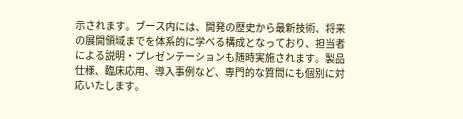示されます。ブース内には、開発の歴史から最新技術、将来の展開領域までを体系的に学べる構成となっており、担当者による説明・プレゼンテーションも随時実施されます。製品仕様、臨床応用、導入事例など、専門的な質問にも個別に対応いたします。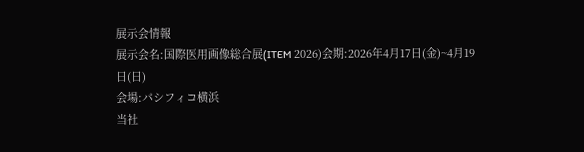展示会情報
展示会名:国際医用画像総合展(ITEM 2026)会期:2026年4月17日(金)~4月19日(日)
会場:パシフィコ横浜
当社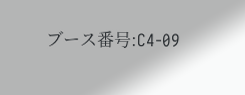ブース番号:C4-09